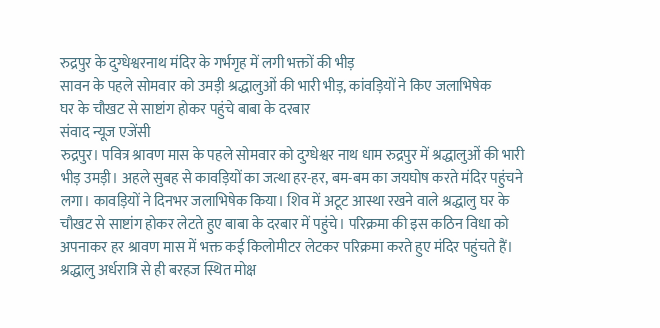रुद्रपुर के दुग्धेश्वरनाथ मंदिर के गर्भगृह में लगी भक्तों की भीड़
सावन के पहले सोमवार को उमड़ी श्रद्धालुओं की भारी भीड़, कांवड़ियों ने किए जलाभिषेक
घर के चौखट से साष्टांग होकर पहुंचे बाबा के दरबार
संवाद न्यूज एजेंसी
रुद्रपुर। पवित्र श्रावण मास के पहले सोमवार को दुग्धेश्वर नाथ धाम रुद्रपुर में श्रद्धालुओं की भारी भीड़ उमड़ी। अहले सुबह से कावड़ियों का जत्था हर-हर, बम-बम का जयघोष करते मंदिर पहुंचने लगा। कावड़ियों ने दिनभर जलाभिषेक किया। शिव में अटूट आस्था रखने वाले श्रद्धालु घर के चौखट से साष्टांग होकर लेटते हुए बाबा के दरबार में पहुंचे। परिक्रमा की इस कठिन विधा को अपनाकर हर श्रावण मास में भक्त कई किलोमीटर लेटकर परिक्रमा करते हुए मंदिर पहुंचते हैं।
श्रद्धालु अर्धरात्रि से ही बरहज स्थित मोक्ष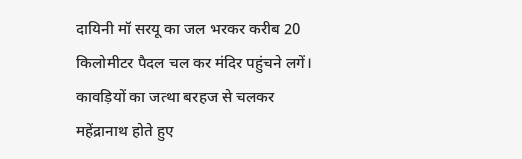दायिनी मॉ सरयू का जल भरकर करीब 20 किलोमीटर पैदल चल कर मंदिर पहुंचने लगें। कावड़ियों का जत्था बरहज से चलकर महेंद्रानाथ होते हुए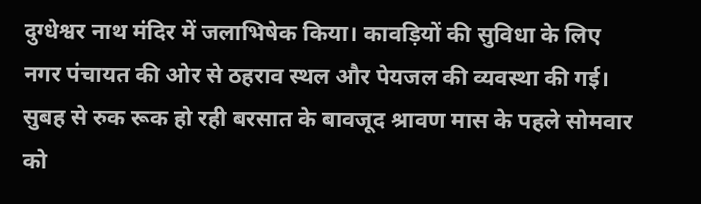दुग्धेश्वर नाथ मंदिर में जलाभिषेक किया। कावड़ियों की सुविधा के लिए नगर पंचायत की ओर से ठहराव स्थल और पेयजल की व्यवस्था की गई। सुबह से रुक रूक हो रही बरसात के बावजूद श्रावण मास के पहले सोमवार को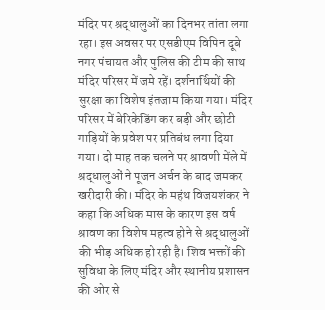मंदिर पर श्रद्धालुओं का दिनभर तांता लगा रहा। इस अवसर पर एसडीएम विपिन दूबे नगर पंचायत और पुलिस की टीम की साथ मंदिर परिसर में जमे रहें। दर्शनार्थियों की सुरक्षा का विशेष इंतजाम किया गया। मंदिर परिसर में बेरिकेडिंग कर बड़ी और छोटी गाड़ियों के प्रवेश पर प्रतिबंध लगा दिया गया। दो माह तक चलने पर श्रावणी मेंले में श्रद्धालुओं ने पूजन अर्चन के बाद जमकर खरीदारी की। मंदिर के महंथ विजयशंकर ने कहा कि अधिक मास के कारण इस वर्ष श्रावण का विशेष महत्व होने से श्रद्धालुओं की भीड़ अधिक हो रही है। शिव भक्तों की सुविधा के लिए मंदिर और स्थानीय प्रशासन की ओर से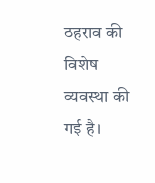ठहराव की विशेष व्यवस्था की गई है।